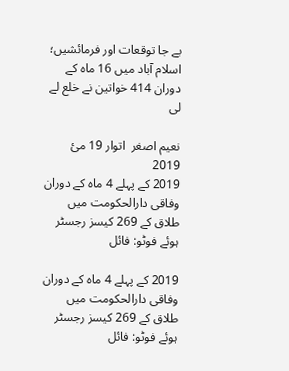بے جا توقعات اور فرمائشیں؛ اسلام آباد میں 16 ماہ کے دوران 414 خواتین نے خلع لے لی

نعیم اصغر  اتوار 19 مئ 2019
2019 کے پہلے 4 ماہ کے دوران وفاقی دارالحکومت میں طلاق کے 269 کیسز رجسٹر ہوئے فوٹو: فائل

2019 کے پہلے 4 ماہ کے دوران وفاقی دارالحکومت میں طلاق کے 269 کیسز رجسٹر ہوئے فوٹو: فائل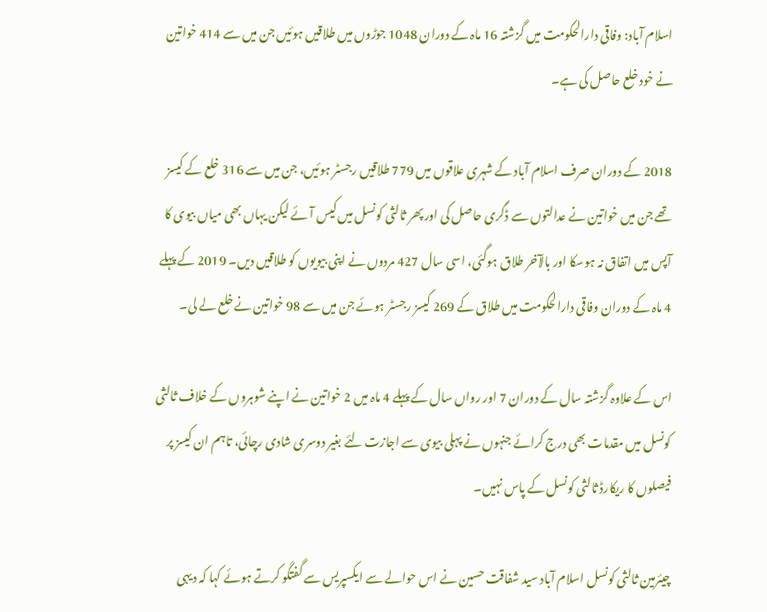اسلام آباد: وفاقی دارالحکومت میں گزشتہ 16 ماہ کے دوران 1048 جوڑوں میں طلاقیں ہوئیں جن میں سے 414 خواتین نے خود خلع حاصل کی ہے۔

2018 کے دوران صرف اسلام آباد کے شہری علاقوں میں 779 طلاقیں رجسٹر ہوئیں، جن میں سے 316 خلع کے کیسز تھے جن میں خواتین نے عدالتوں سے ڈگری حاصل کی اور پھر ثالثی کونسل میں کیس آئے لیکن یہاں بھی میاں بیوی کا آپس میں اتفاق نہ ہوسکا اور بالآخر طلاق ہوگئی، اسی سال 427 مردوں نے اپنی بیویوں کو طلاقیں دیں۔ 2019 کے پہلے 4 ماہ کے دوران وفاقی دارالحکومت میں طلاق کے 269 کیسز رجسٹر ہوئے جن میں سے 98 خواتین نے خلع لے لی۔

اس کے علاوہ گزشتہ سال کے دوران 7 اور رواں سال کے پہلے 4 ماہ میں 2 خواتین نے اپنے شوہروں کے خلاف ثالثی کونسل میں مقدمات بھی درج کرائے جنہوں نے پہلی بیوی سے اجازت لئے بغیر دوسری شادی رچائی، تاہم ان کیسز پر فیصلوں کا ریکارڈ ثالثی کونسل کے پاس نہیں۔

چیئرمین ثالثی کونسل اسلام آباد سید شفاقت حسین نے اس حوالے سے ایکسپریس سے گفتگو کرتے ہوئے کہا کہ دیہی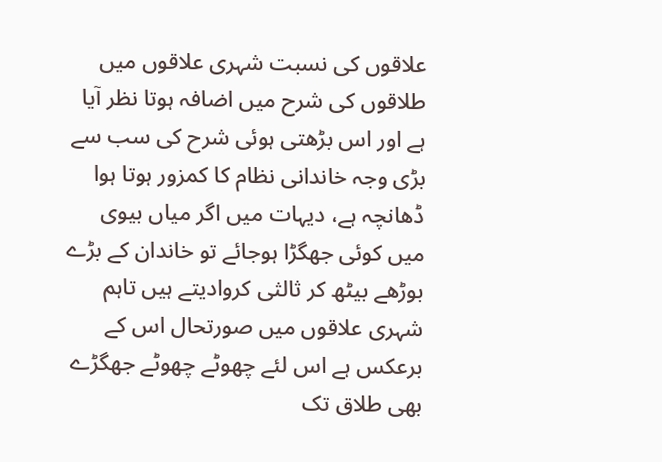علاقوں کی نسبت شہری علاقوں میں طلاقوں کی شرح میں اضافہ ہوتا نظر آیا ہے اور اس بڑھتی ہوئی شرح کی سب سے بڑی وجہ خاندانی نظام کا کمزور ہوتا ہوا ڈھانچہ ہے، دیہات میں اگر میاں بیوی میں کوئی جھگڑا ہوجائے تو خاندان کے بڑے بوڑھے بیٹھ کر ثالثی کروادیتے ہیں تاہم شہری علاقوں میں صورتحال اس کے برعکس ہے اس لئے چھوٹے چھوٹے جھگڑے بھی طلاق تک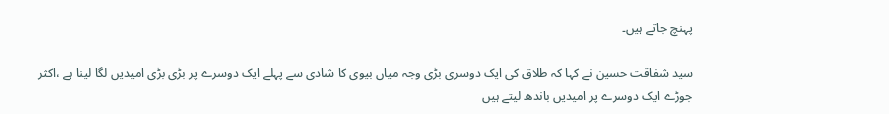پہنچ جاتے ہیں۔

سید شفاقت حسین نے کہا کہ طلاق کی ایک دوسری بڑی وجہ میاں بیوی کا شادی سے پہلے ایک دوسرے پر بڑی بڑی امیدیں لگا لینا ہے ،اکثر جوڑے ایک دوسرے پر امیدیں باندھ لیتے ہیں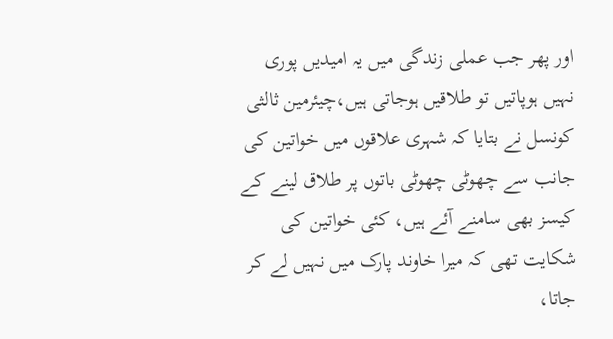اور پھر جب عملی زندگی میں یہ امیدیں پوری نہیں ہوپاتیں تو طلاقیں ہوجاتی ہیں،چیئرمین ثالثی کونسل نے بتایا کہ شہری علاقوں میں خواتین کی جانب سے چھوٹی چھوٹی باتوں پر طلاق لینے کے کیسز بھی سامنے آئے ہیں، کئی خواتین کی شکایت تھی کہ میرا خاوند پارک میں نہیں لے کر جاتا،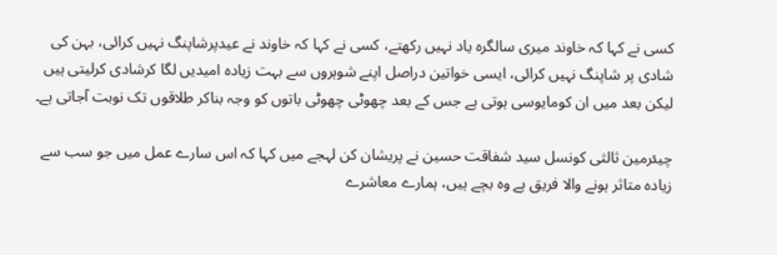کسی نے کہا کہ خاوند میری سالگرہ یاد نہیں رکھتے، کسی نے کہا کہ خاوند نے عیدپرشاپنگ نہیں کرائی، بہن کی شادی پر شاپنگ نہیں کرائی، ایسی خواتین دراصل اپنے شوہروں سے بہت زیادہ امیدیں لگا کرشادی کرلیتی ہیں لیکن بعد میں ان کومایوسی ہوتی ہے جس کے بعد چھوٹی چھوٹی باتوں کو وجہ بناکر طلاقوں تک نوبت آجاتی ہے۔

چیئرمین ثالثی کونسل سید شفاقت حسین نے پریشان کن لہجے میں کہا کہ اس سارے عمل میں جو سب سے زیادہ متاثر ہونے والا فریق ہے وہ بچے ہیں، ہمارے معاشرے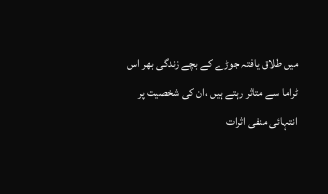میں طلاق یافتہ جوڑے کے بچے زندگی بھر اس ٹراما سے متاثر رہتے ہیں ،ان کی شخصیت پر انتہائی منفی اثرات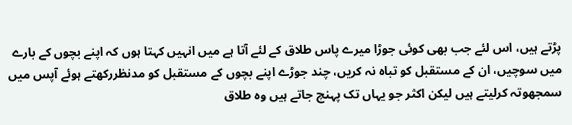پڑتے ہیں، اس لئے جب بھی کوئی جوڑا میرے پاس طلاق کے لئے آتا ہے میں انہیں کہتا ہوں کہ اپنے بچوں کے بارے میں سوچیں، ان کے مستقبل کو تباہ نہ کریں، چند جوڑے اپنے بچوں کے مستقبل کو مدنظررکھتے ہوئے آپس میں سمجھوتہ کرلیتے ہیں لیکن اکثر جو یہاں تک پہنچ جاتے ہیں وہ طلاق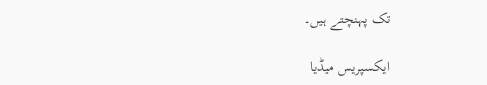تک پہنچتے ہیں۔

ایکسپریس میڈیا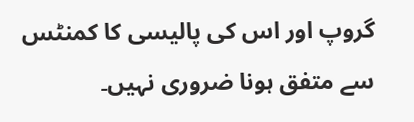گروپ اور اس کی پالیسی کا کمنٹس سے متفق ہونا ضروری نہیں۔